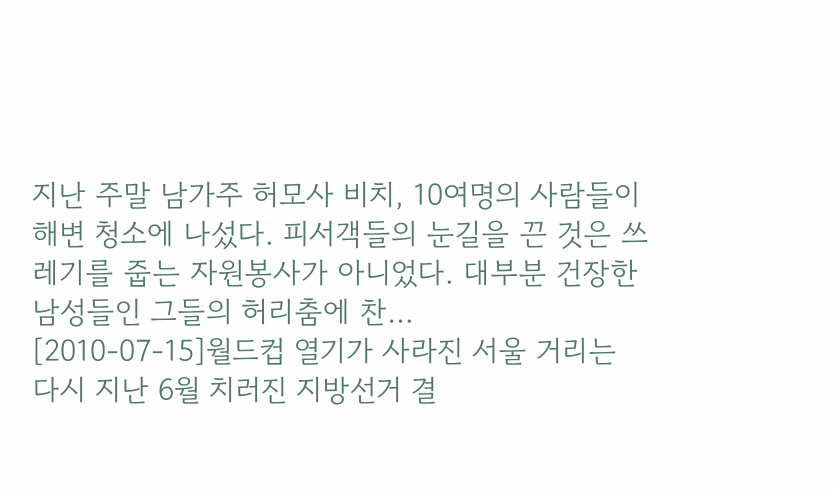지난 주말 남가주 허모사 비치, 10여명의 사람들이 해변 청소에 나섰다. 피서객들의 눈길을 끈 것은 쓰레기를 줍는 자원봉사가 아니었다. 대부분 건장한 남성들인 그들의 허리춤에 찬…
[2010-07-15]월드컵 열기가 사라진 서울 거리는 다시 지난 6월 치러진 지방선거 결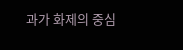과가 화제의 중심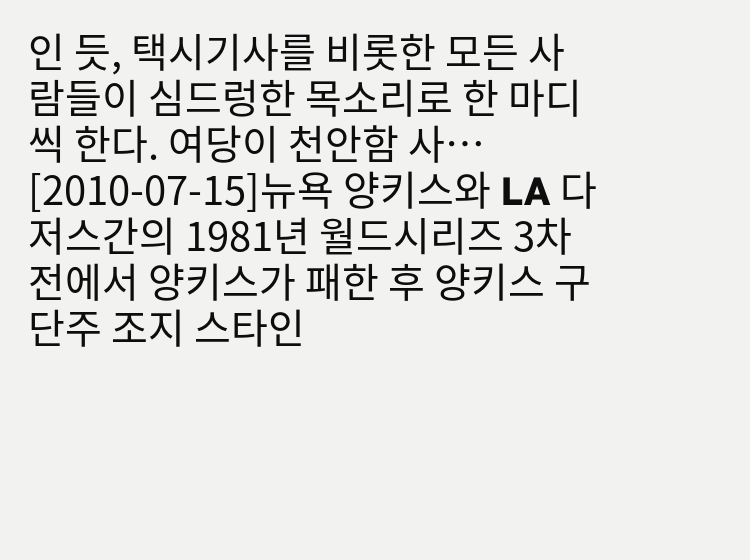인 듯, 택시기사를 비롯한 모든 사람들이 심드렁한 목소리로 한 마디씩 한다. 여당이 천안함 사…
[2010-07-15]뉴욕 양키스와 LA 다저스간의 1981년 월드시리즈 3차전에서 양키스가 패한 후 양키스 구단주 조지 스타인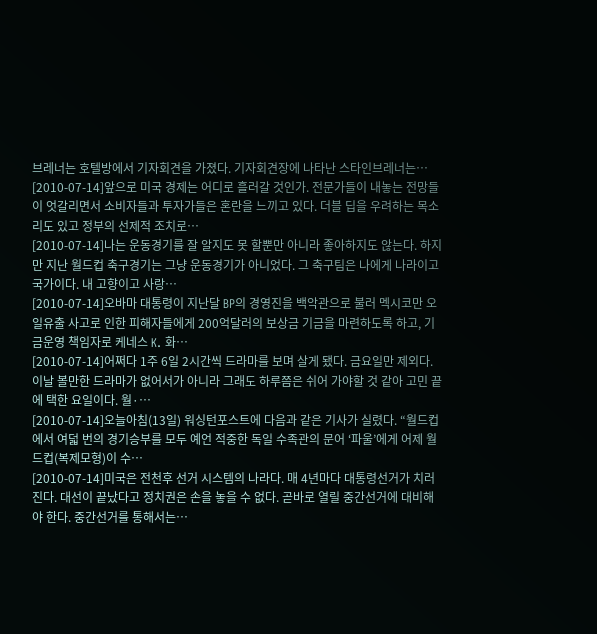브레너는 호텔방에서 기자회견을 가졌다. 기자회견장에 나타난 스타인브레너는…
[2010-07-14]앞으로 미국 경제는 어디로 흘러갈 것인가. 전문가들이 내놓는 전망들이 엇갈리면서 소비자들과 투자가들은 혼란을 느끼고 있다. 더블 딥을 우려하는 목소리도 있고 정부의 선제적 조치로…
[2010-07-14]나는 운동경기를 잘 알지도 못 할뿐만 아니라 좋아하지도 않는다. 하지만 지난 월드컵 축구경기는 그냥 운동경기가 아니었다. 그 축구팀은 나에게 나라이고 국가이다. 내 고향이고 사랑…
[2010-07-14]오바마 대통령이 지난달 BP의 경영진을 백악관으로 불러 멕시코만 오일유출 사고로 인한 피해자들에게 200억달러의 보상금 기금을 마련하도록 하고, 기금운영 책임자로 케네스 K. 화…
[2010-07-14]어쩌다 1주 6일 2시간씩 드라마를 보며 살게 됐다. 금요일만 제외다. 이날 볼만한 드라마가 없어서가 아니라 그래도 하루쯤은 쉬어 가야할 것 같아 고민 끝에 택한 요일이다. 월·…
[2010-07-14]오늘아침(13일) 워싱턴포스트에 다음과 같은 기사가 실렸다. “월드컵에서 여덟 번의 경기승부를 모두 예언 적중한 독일 수족관의 문어 ‘파울’에게 어제 월드컵(복제모형)이 수…
[2010-07-14]미국은 전천후 선거 시스템의 나라다. 매 4년마다 대통령선거가 치러진다. 대선이 끝났다고 정치권은 손을 놓을 수 없다. 곧바로 열릴 중간선거에 대비해야 한다. 중간선거를 통해서는…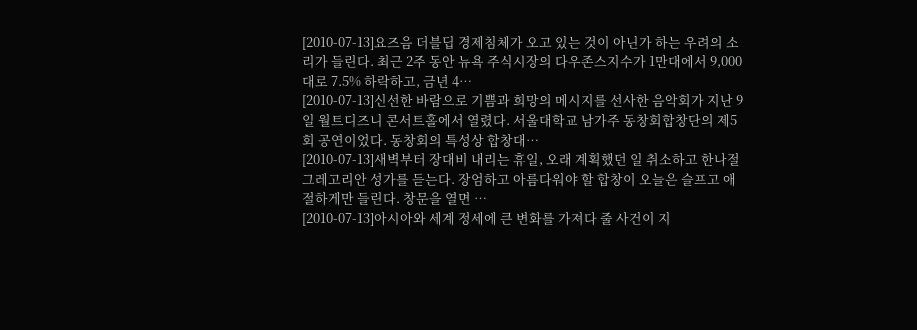[2010-07-13]요즈음 더블딥 경제침체가 오고 있는 것이 아닌가 하는 우려의 소리가 들린다. 최근 2주 동안 뉴욕 주식시장의 다우존스지수가 1만대에서 9,000대로 7.5% 하락하고, 금년 4…
[2010-07-13]신선한 바람으로 기쁨과 희망의 메시지를 선사한 음악회가 지난 9일 월트디즈니 콘서트홀에서 열렸다. 서울대학교 남가주 동창회합창단의 제5회 공연이었다. 동창회의 특성상 합창대…
[2010-07-13]새벽부터 장대비 내리는 휴일, 오래 계획했던 일 취소하고 한나절 그레고리안 성가를 듣는다. 장엄하고 아름다워야 할 합창이 오늘은 슬프고 애절하게만 들린다. 창문을 열면 …
[2010-07-13]아시아와 세계 정세에 큰 변화를 가져다 줄 사건이 지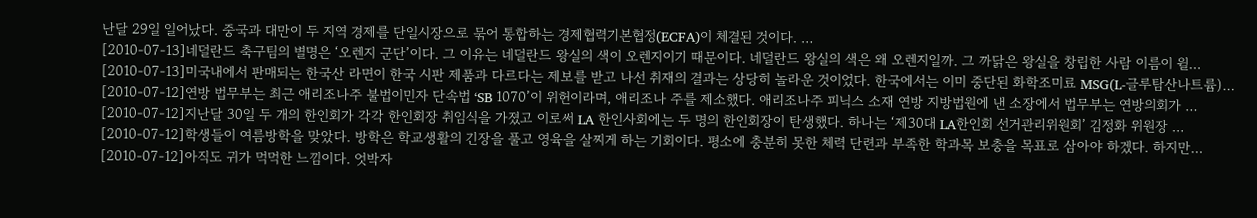난달 29일 일어났다. 중국과 대만이 두 지역 경제를 단일시장으로 묶어 통합하는 경제협력기본협정(ECFA)이 체결된 것이다. …
[2010-07-13]네덜란드 축구팀의 별명은 ‘오렌지 군단’이다. 그 이유는 네덜란드 왕실의 색이 오렌지이기 때문이다. 네덜란드 왕실의 색은 왜 오렌지일까. 그 까닭은 왕실을 창립한 사람 이름이 윌…
[2010-07-13]미국내에서 판매되는 한국산 라면이 한국 시판 제품과 다르다는 제보를 받고 나선 취재의 결과는 상당히 놀라운 것이었다. 한국에서는 이미 중단된 화학조미료 MSG(L-글루탐산나트륨)…
[2010-07-12]연방 법무부는 최근 애리조나주 불법이민자 단속법 ‘SB 1070’이 위헌이라며, 애리조나 주를 제소했다. 애리조나주 피닉스 소재 연방 지방법원에 낸 소장에서 법무부는 연방의회가 …
[2010-07-12]지난달 30일 두 개의 한인회가 각각 한인회장 취임식을 가졌고 이로써 LA 한인사회에는 두 명의 한인회장이 탄생했다. 하나는 ‘제30대 LA한인회 선거관리위원회’ 김정화 위원장 …
[2010-07-12]학생들이 여름방학을 맞았다. 방학은 학교생활의 긴장을 풀고 영육을 살찌게 하는 기회이다. 평소에 충분히 못한 체력 단련과 부족한 학과목 보충을 목표로 삼아야 하겠다. 하지만…
[2010-07-12]아직도 귀가 먹먹한 느낌이다. 엇박자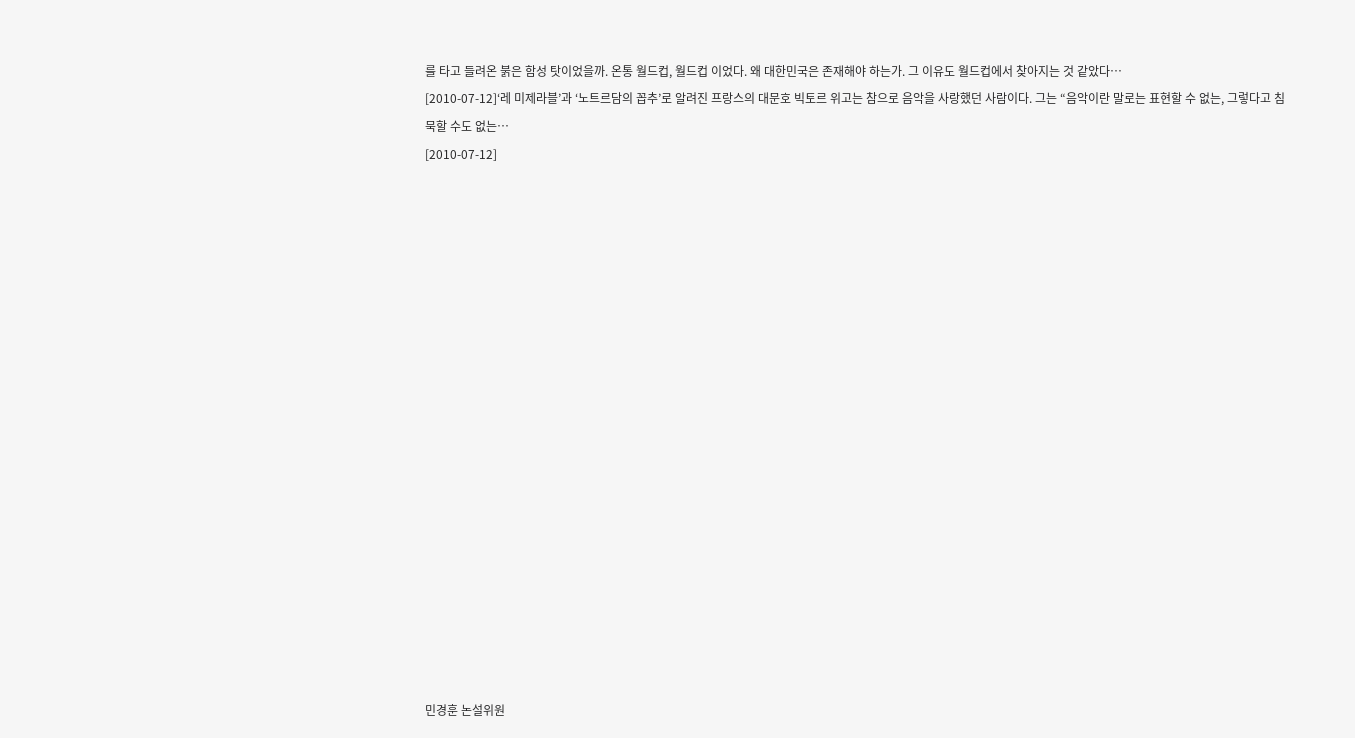를 타고 들려온 붉은 함성 탓이었을까. 온통 월드컵, 월드컵 이었다. 왜 대한민국은 존재해야 하는가. 그 이유도 월드컵에서 찾아지는 것 같았다…
[2010-07-12]‘레 미제라블’과 ‘노트르담의 꼽추’로 알려진 프랑스의 대문호 빅토르 위고는 참으로 음악을 사랑했던 사람이다. 그는 “음악이란 말로는 표현할 수 없는, 그렇다고 침묵할 수도 없는…
[2010-07-12]



















민경훈 논설위원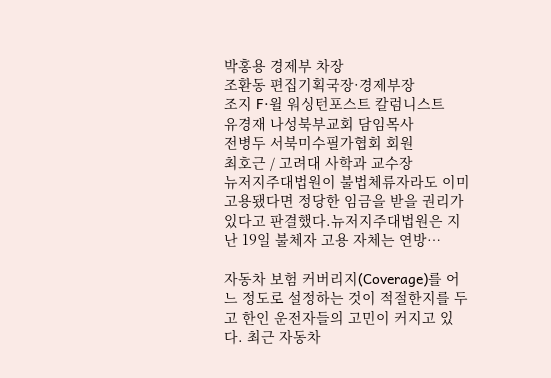박홍용 경제부 차장
조환동 편집기획국장·경제부장
조지 F·윌 워싱턴포스트 칼럼니스트
유경재 나성북부교회 담임목사
전병두 서북미수필가협회 회원
최호근 / 고려대 사학과 교수장
뉴저지주대법원이 불법체류자라도 이미 고용됐다면 정당한 임금을 받을 권리가 있다고 판결했다.뉴저지주대법원은 지난 19일 불체자 고용 자체는 연방…

자동차 보험 커버리지(Coverage)를 어느 정도로 설정하는 것이 적절한지를 두고 한인 운전자들의 고민이 커지고 있다. 최근 자동차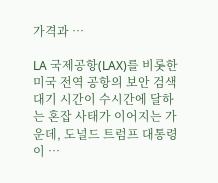가격과 …

LA 국제공항(LAX)를 비롯한 미국 전역 공항의 보안 검색대기 시간이 수시간에 달하는 혼잡 사태가 이어지는 가운데, 도널드 트럼프 대통령이 …